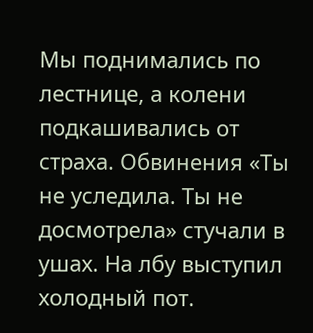Мы поднимались по лестнице, а колени подкашивались от страха. Обвинения «Ты не уследила. Ты не досмотрела» стучали в ушах. На лбу выступил холодный пот.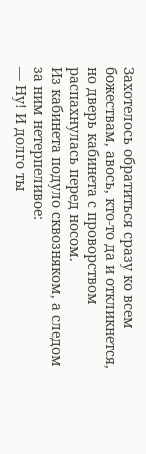Захотелось обратиться сразу ко всем божествам, авось, кто-то да и откликнется, но дверь кабинета с проворством распахнулась перед носом.
Из кабинета подуло сквозняком, а следом за ним нетерпеливое:
— Ну! И долго ты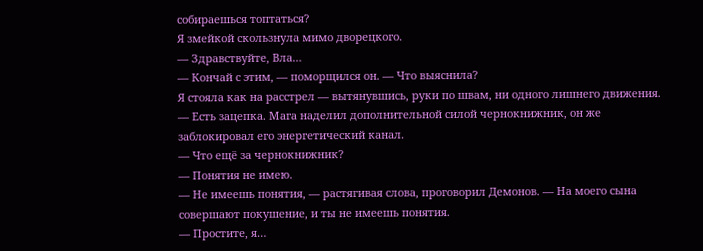собираешься топтаться?
Я змейкой скользнула мимо дворецкого.
— Здравствуйте, Вла…
— Кончай с этим, — поморщился он. — Что выяснила?
Я стояла как на расстрел — вытянувшись, руки по швам, ни одного лишнего движения.
— Есть зацепка. Мага наделил дополнительной силой чернокнижник, он же заблокировал его энергетический канал.
— Что ещё за чернокнижник?
— Понятия не имею.
— Не имеешь понятия, — растягивая слова, проговорил Демонов. — На моего сына совершают покушение, и ты не имеешь понятия.
— Простите, я…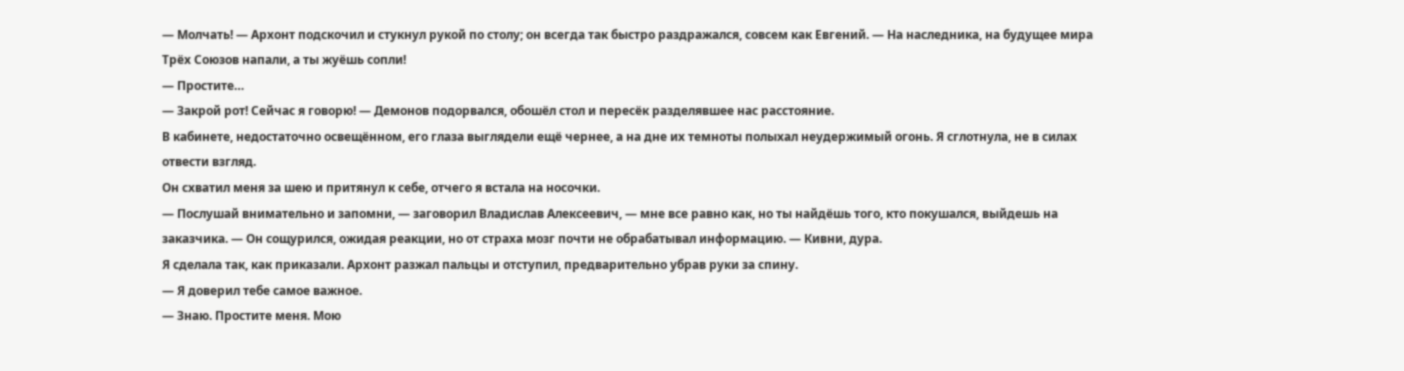— Молчать! — Архонт подскочил и стукнул рукой по столу; он всегда так быстро раздражался, совсем как Евгений. — На наследника, на будущее мира Трёх Союзов напали, а ты жуёшь сопли!
— Простите…
— Закрой рот! Сейчас я говорю! — Демонов подорвался, обошёл стол и пересёк разделявшее нас расстояние.
В кабинете, недостаточно освещённом, его глаза выглядели ещё чернее, а на дне их темноты полыхал неудержимый огонь. Я сглотнула, не в силах отвести взгляд.
Он схватил меня за шею и притянул к себе, отчего я встала на носочки.
— Послушай внимательно и запомни, — заговорил Владислав Алексеевич, — мне все равно как, но ты найдёшь того, кто покушался, выйдешь на заказчика. — Он сощурился, ожидая реакции, но от страха мозг почти не обрабатывал информацию. — Кивни, дура.
Я сделала так, как приказали. Архонт разжал пальцы и отступил, предварительно убрав руки за спину.
— Я доверил тебе самое важное.
— Знаю. Простите меня. Мою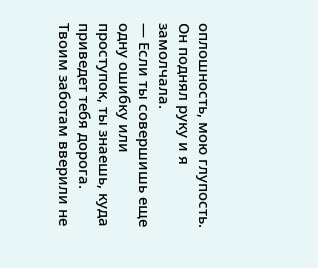оплошность, мою глупость.
Он поднял руку и я замолчала.
— Если ты совершишь еще одну ошибку или проступок, ты знаешь, куда приведет тебя дорога. Твоим заботам вверили не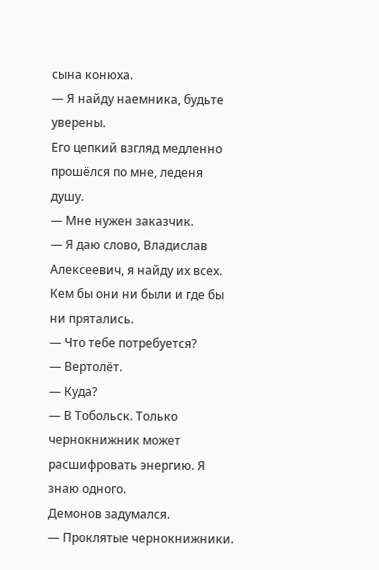сына конюха.
— Я найду наемника, будьте уверены.
Его цепкий взгляд медленно прошёлся по мне, леденя душу.
— Мне нужен заказчик.
— Я даю слово, Владислав Алексеевич, я найду их всех. Кем бы они ни были и где бы ни прятались.
— Что тебе потребуется?
— Вертолёт.
— Куда?
— В Тобольск. Только чернокнижник может расшифровать энергию. Я знаю одного.
Демонов задумался.
— Проклятые чернокнижники.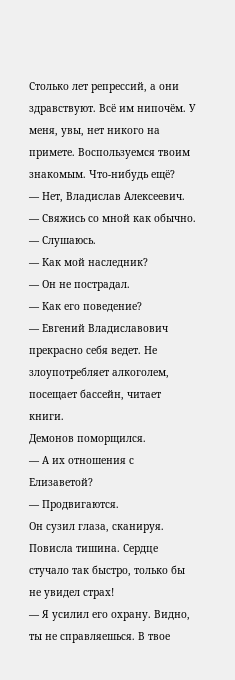Столько лет репрессий, а они здравствуют. Всё им нипочём. У меня, увы, нет никого на примете. Воспользуемся твоим знакомым. Что-нибудь ещё?
— Нет, Владислав Алексеевич.
— Свяжись со мной как обычно.
— Слушаюсь.
— Как мой наследник?
— Он не пострадал.
— Как его поведение?
— Евгений Владиславович прекрасно себя ведет. Не злоупотребляет алкоголем, посещает бассейн, читает книги.
Демонов поморщился.
— А их отношения с Елизаветой?
— Продвигаются.
Он сузил глаза, сканируя. Повисла тишина. Сердце стучало так быстро, только бы не увидел страх!
— Я усилил его охрану. Видно, ты не справляешься. В твое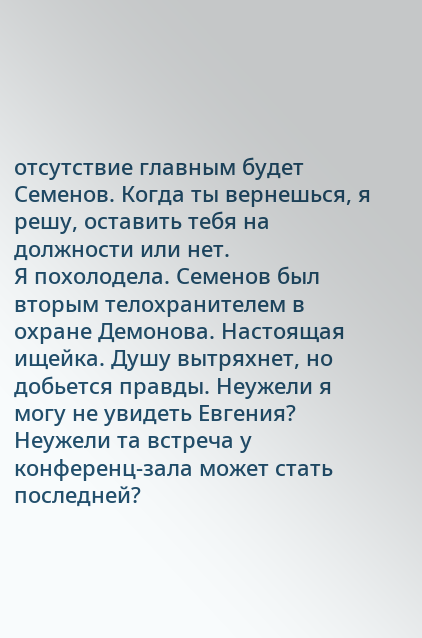отсутствие главным будет Семенов. Когда ты вернешься, я решу, оставить тебя на должности или нет.
Я похолодела. Семенов был вторым телохранителем в охране Демонова. Настоящая ищейка. Душу вытряхнет, но добьется правды. Неужели я могу не увидеть Евгения? Неужели та встреча у конференц-зала может стать последней?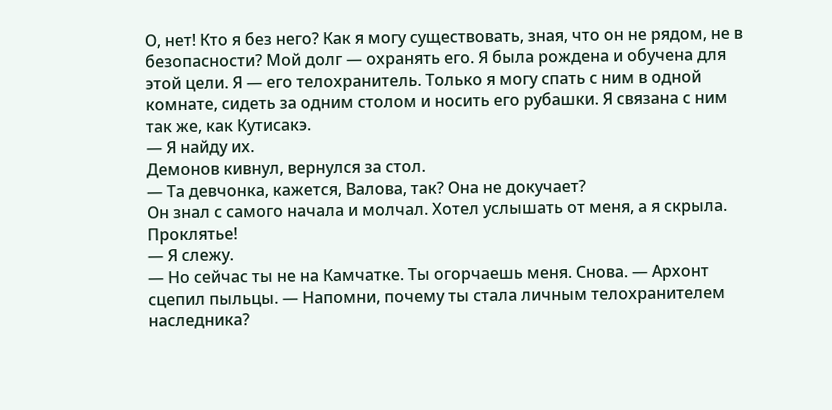О, нет! Кто я без него? Как я могу существовать, зная, что он не рядом, не в безопасности? Мой долг — охранять его. Я была рождена и обучена для этой цели. Я — его телохранитель. Только я могу спать с ним в одной комнате, сидеть за одним столом и носить его рубашки. Я связана с ним так же, как Кутисакэ.
— Я найду их.
Демонов кивнул, вернулся за стол.
— Та девчонка, кажется, Валова, так? Она не докучает?
Он знал с самого начала и молчал. Хотел услышать от меня, а я скрыла. Проклятье!
— Я слежу.
— Но сейчас ты не на Камчатке. Ты огорчаешь меня. Снова. — Архонт сцепил пыльцы. — Напомни, почему ты стала личным телохранителем наследника?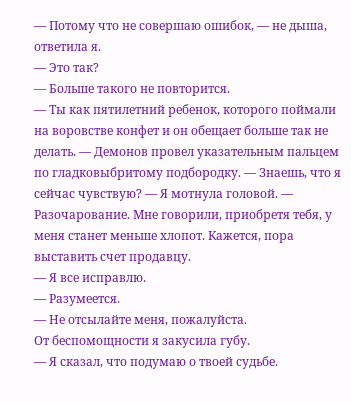— Потому что не совершаю ошибок, — не дыша, ответила я.
— Это так?
— Больше такого не повторится.
— Ты как пятилетний ребенок, которого поймали на воровстве конфет и он обещает больше так не делать. — Демонов провел указательным пальцем по гладковыбритому подбородку. — Знаешь, что я сейчас чувствую? — Я мотнула головой. — Разочарование. Мне говорили, приобретя тебя, у меня станет меньше хлопот. Кажется, пора выставить счет продавцу.
— Я все исправлю.
— Разумеется.
— Не отсылайте меня, пожалуйста.
От беспомощности я закусила губу.
— Я сказал, что подумаю о твоей судьбе.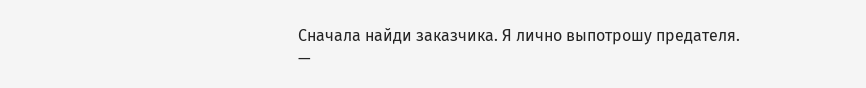Сначала найди заказчика. Я лично выпотрошу предателя.
—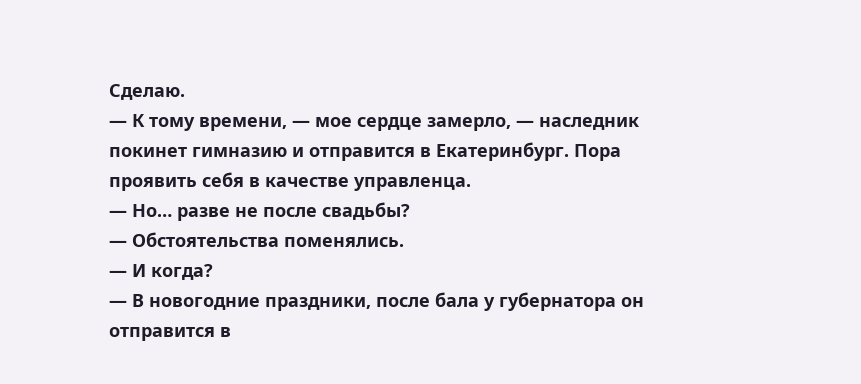Сделаю.
— К тому времени, — мое сердце замерло, — наследник покинет гимназию и отправится в Екатеринбург. Пора проявить себя в качестве управленца.
— Но… разве не после свадьбы?
— Обстоятельства поменялись.
— И когда?
— В новогодние праздники, после бала у губернатора он отправится в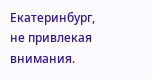Екатеринбург, не привлекая внимания.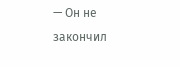— Он не закончил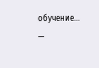обучение…
—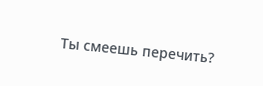Ты смеешь перечить?